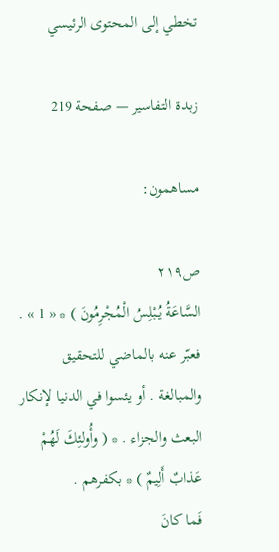تخطي إلى المحتوى الرئيسي

زبدة التفاسير — صفحة 219

مساهمون:

ص٢١٩
السَّاعَةُ يُبْلِسُ الْمُجْرِمُونَ ) * « 1 » . فعبّر عنه بالماضي للتحقيق والمبالغة . أو يئسوا في الدنيا لإنكار البعث والجزاء . * ( وأُولئِكَ لَهُمْ عَذابٌ أَلِيمٌ ) * بكفرهم .
فَما كانَ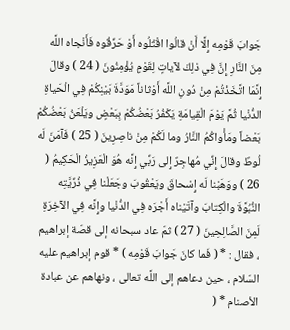جَوابَ قَوْمِه إِلَّا أَنْ قالُوا اقْتُلُوه أَوْ حَرِّقُوه فَأَنْجاه اللَّه مِنَ النَّارِ إِنَّ فِي ذلِكَ لآياتٍ لِقَوْمٍ يُؤْمِنُونَ ( 24 ) وقالَ إِنَّمَا اتَّخَذْتُمْ مِنْ دُونِ اللَّه أَوْثاناً مَوَدَّةَ بَيْنِكُمْ فِي الْحَياةِ الدُّنْيا ثُمَّ يَوْمَ الْقِيامَةِ يَكْفُرُ بَعْضُكُمْ بِبَعْضٍ ويَلْعَنُ بَعْضُكُمْ بَعْضاً ومَأْواكُمُ النَّارُ وما لَكُمْ مِنْ ناصِرِينَ ( 25 ) فَآمَنَ لَه لُوطٌ وقالَ إِنِّي مُهاجِرٌ إِلى رَبِّي إِنَّه هُوَ الْعَزِيزُ الْحَكِيمُ ( 26 ) ووَهَبْنا لَه إِسْحاقَ ويَعْقُوبَ وجَعَلْنا فِي ذُرِّيَّتِه النُّبُوَّةَ والْكِتابَ وآتَيْناه أَجْرَه فِي الدُّنْيا وإِنَّه فِي الآخِرَةِ لَمِنَ الصَّالِحِينَ ( 27 ) ثمّ عاد سبحانه إلى قصّة إبراهيم ، فقال : * ( فَما كانَ جَوابَ قَوْمِه ) * قوم إبراهيم عليه السّلام ، حين دعاهم إلى اللَّه تعالى ، ونهاهم عن عبادة الأصنام * (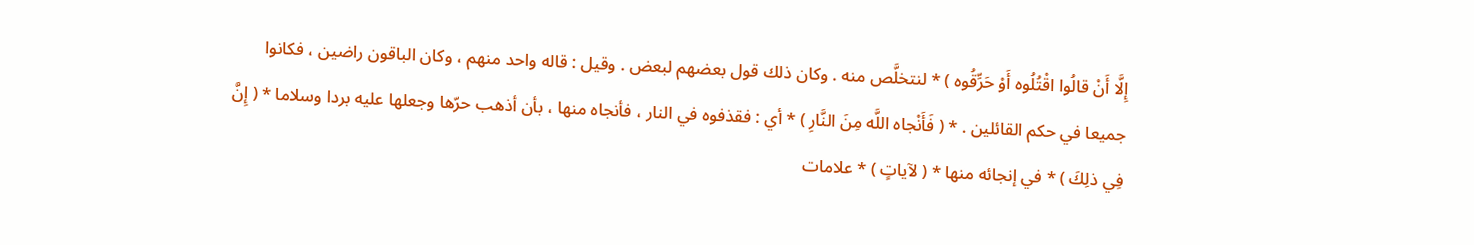إِلَّا أَنْ قالُوا اقْتُلُوه أَوْ حَرِّقُوه ) * لنتخلَّص منه . وكان ذلك قول بعضهم لبعض . وقيل : قاله واحد منهم ، وكان الباقون راضين ، فكانوا جميعا في حكم القائلين . * ( فَأَنْجاه اللَّه مِنَ النَّارِ ) * أي : فقذفوه في النار ، فأنجاه منها ، بأن أذهب حرّها وجعلها عليه بردا وسلاما * ( إِنَّ فِي ذلِكَ ) * في إنجائه منها * ( لآياتٍ ) * علامات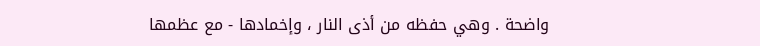واضحة . وهي حفظه من أذى النار ، وإخمادها - مع عظمها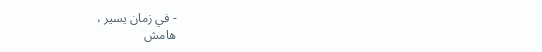- في زمان يسير ،
هامش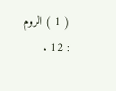( 1 ) الروم : 12 .